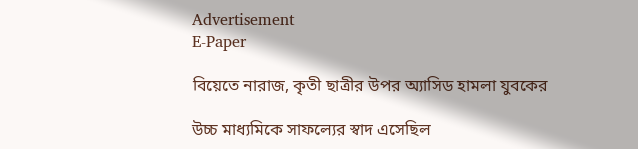Advertisement
E-Paper

বিয়েতে নারাজ, কৃতী ছাত্রীর উপর অ্যাসিড হামলা যুবকের

উচ্চ মাধ্যমিকে সাফল্যের স্বাদ এসেছিল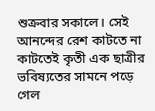শুক্রবার সকালে। সেই আনন্দের রেশ কাটতে না কাটতেই কৃতী এক ছাত্রীর ভবিষ্যতের সামনে পড়ে গেল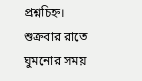প্রশ্নচিহ্ন। শুক্রবার রাতে ঘুমনোর সময়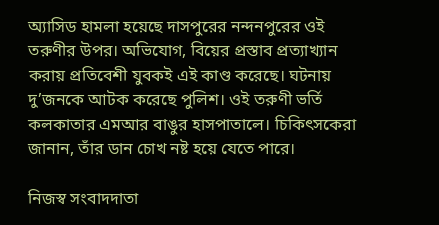অ্যাসিড হামলা হয়েছে দাসপুরের নন্দনপুরের ওই তরুণীর উপর। অভিযোগ, বিয়ের প্রস্তাব প্রত্যাখ্যান করায় প্রতিবেশী যুবকই এই কাণ্ড করেছে। ঘটনায় দু’জনকে আটক করেছে পুলিশ। ওই তরুণী ভর্তি কলকাতার এমআর বাঙুর হাসপাতালে। চিকিৎসকেরা জানান, তাঁর ডান চোখ নষ্ট হয়ে যেতে পারে।

নিজস্ব সংবাদদাতা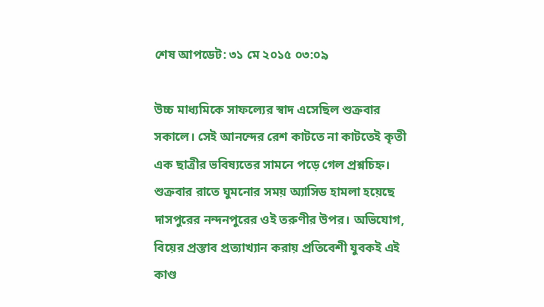শেষ আপডেট: ৩১ মে ২০১৫ ০৩:০৯

উচ্চ মাধ্যমিকে সাফল্যের স্বাদ এসেছিল শুক্রবার সকালে। সেই আনন্দের রেশ কাটতে না কাটতেই কৃতী এক ছাত্রীর ভবিষ্যতের সামনে পড়ে গেল প্রশ্নচিহ্ন। শুক্রবার রাতে ঘুমনোর সময় অ্যাসিড হামলা হয়েছে দাসপুরের নন্দনপুরের ওই তরুণীর উপর। অভিযোগ, বিয়ের প্রস্তাব প্রত্যাখ্যান করায় প্রতিবেশী যুবকই এই কাণ্ড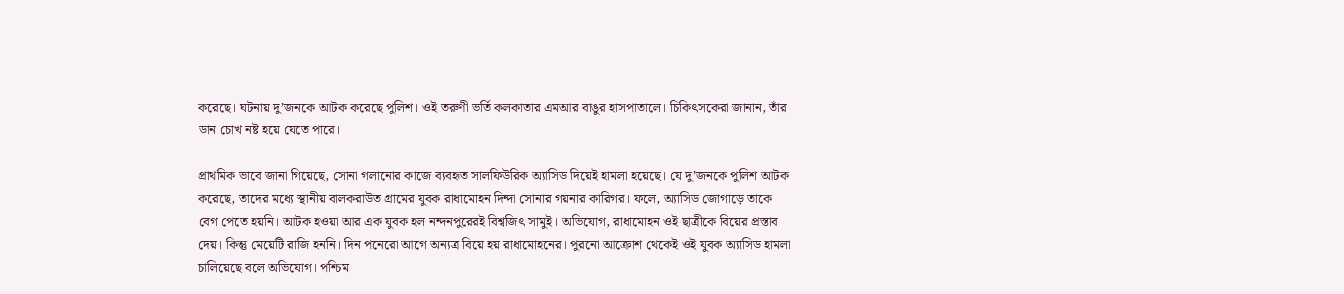করেছে। ঘটনায় দু’জনকে আটক করেছে পুলিশ। ওই তরুণী ভর্তি কলকাতার এমআর বাঙুর হাসপাতালে। চিকিৎসকেরা জানান, তাঁর ডান চোখ নষ্ট হয়ে যেতে পারে।

প্রাথমিক ভাবে জানা গিয়েছে, সোনা গলানোর কাজে ব্যবহৃত সালফিউরিক অ্যাসিড দিয়েই হামলা হয়েছে। যে দু’জনকে পুলিশ আটক করেছে, তাদের মধ্যে স্থানীয় বালকরাউত গ্রামের যুবক রাধামোহন দিন্দা সোনার গয়নার কারিগর। ফলে, অ্যাসিড জোগাড়ে তাকে বেগ পেতে হয়নি। আটক হওয়া আর এক যুবক হল নন্দনপুরেরই বিশ্বজিৎ সামুই। অভিযোগ, রাধামোহন ওই ছাত্রীকে বিয়ের প্রস্তাব দেয়। কিন্তু মেয়েটি রাজি হননি। দিন পনেরো আগে অন্যত্র বিয়ে হয় রাধামোহনের। পুরনো আক্রোশ থেকেই ওই যুবক অ্যাসিড হামলা চালিয়েছে বলে অভিযোগ। পশ্চিম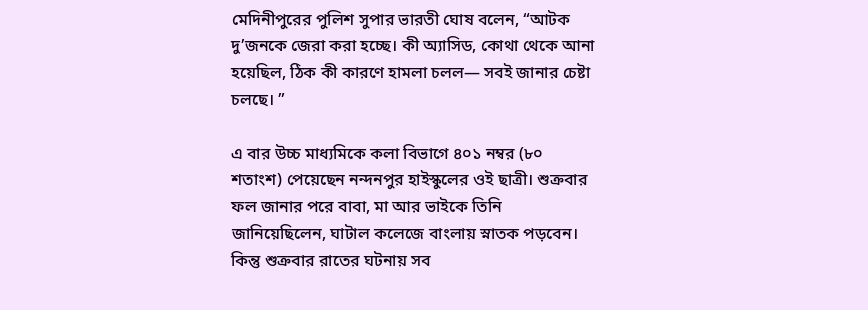মেদিনীপুরের পুলিশ সুপার ভারতী ঘোষ বলেন, “আটক দু’জনকে জেরা করা হচ্ছে। কী অ্যাসিড, কোথা থেকে আনা হয়েছিল, ঠিক কী কারণে হামলা চলল— সবই জানার চেষ্টা চলছে। ”

এ বার উচ্চ মাধ্যমিকে কলা বিভাগে ৪০১ নম্বর (৮০ শতাংশ) পেয়েছেন নন্দনপুর হাইস্কুলের ওই ছাত্রী। শুক্রবার ফল জানার পরে বাবা, মা আর ভাইকে তিনি জানিয়েছিলেন, ঘাটাল কলেজে বাংলায় স্নাতক পড়বেন। কিন্তু শুক্রবার রাতের ঘটনায় সব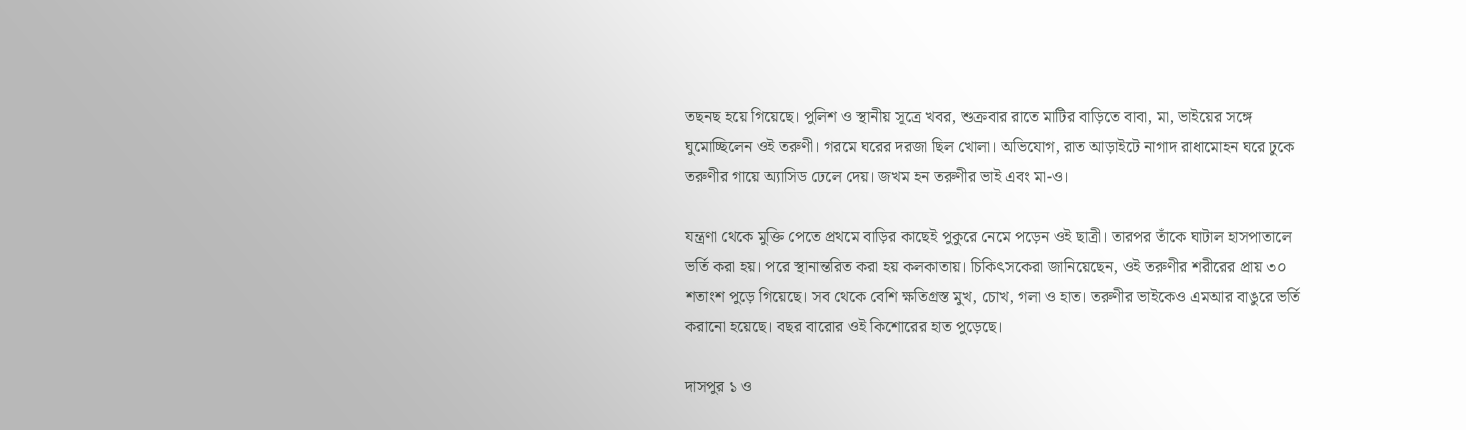তছনছ হয়ে গিয়েছে। পুলিশ ও স্থানীয় সূত্রে খবর, শুক্রবার রাতে মাটির বাড়িতে বাবা, মা, ভাইয়ের সঙ্গে ঘুমোচ্ছিলেন ওই তরুণী। গরমে ঘরের দরজা ছিল খোলা। অভিযোগ, রাত আড়াইটে নাগাদ রাধামোহন ঘরে ঢুকে তরুণীর গায়ে অ্যাসিড ঢেলে দেয়। জখম হন তরুণীর ভাই এবং মা-ও।

যন্ত্রণা থেকে মুক্তি পেতে প্রথমে বাড়ির কাছেই পুকুরে নেমে পড়েন ওই ছাত্রী। তারপর তাঁকে ঘাটাল হাসপাতালে ভর্তি করা হয়। পরে স্থানান্তরিত করা হয় কলকাতায়। চিকিৎসকেরা জানিয়েছেন, ওই তরুণীর শরীরের প্রায় ৩০ শতাংশ পুড়ে গিয়েছে। সব থেকে বেশি ক্ষতিগ্রস্ত মুখ, চোখ, গলা ও হাত। তরুণীর ভাইকেও এমআর বাঙুরে ভর্তি করানো হয়েছে। বছর বারোর ওই কিশোরের হাত পুড়েছে।

দাসপুর ১ ও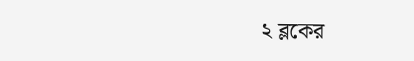২ ব্লকের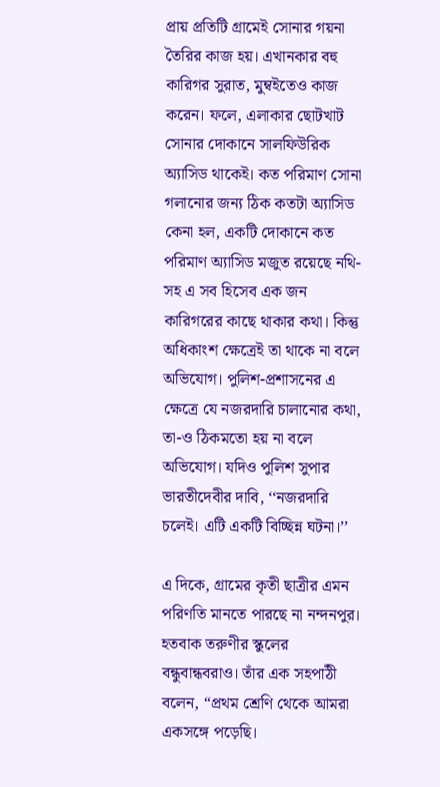প্রায় প্রতিটি গ্রামেই সোনার গয়না তৈরির কাজ হয়। এখানকার বহু কারিগর সুরাত, মুম্বইতেও কাজ করেন। ফলে, এলাকার ছোটখাট সোনার দোকানে সালফিউরিক অ্যাসিড থাকেই। কত পরিমাণ সোনা গলানোর জন্য ঠিক কতটা অ্যাসিড কেনা হল, একটি দোকানে কত পরিমাণ অ্যাসিড মজুত রয়েছে নথি-সহ এ সব হিসেব এক জন কারিগরের কাছে থাকার কথা। কিন্তু অধিকাংশ ক্ষেত্রেই তা থাকে না বলে অভিযোগ। পুলিশ-প্রশাসনের এ ক্ষেত্রে যে নজরদারি চালানোর কথা, তা-ও ঠিকমতো হয় না বলে অভিযোগ। যদিও পুলিশ সুপার ভারতীদেবীর দাবি, ‘‘নজরদারি চলেই। এটি একটি বিচ্ছিন্ন ঘটনা।’’

এ দিকে, গ্রামের কৃতী ছাত্রীর এমন পরিণতি মানতে পারছে না নন্দনপুর। হতবাক তরুণীর স্কুলের বন্ধুবান্ধবরাও। তাঁর এক সহপাঠী বলেন, “প্রথম শ্রেণি থেকে আমরা একসঙ্গে পড়েছি।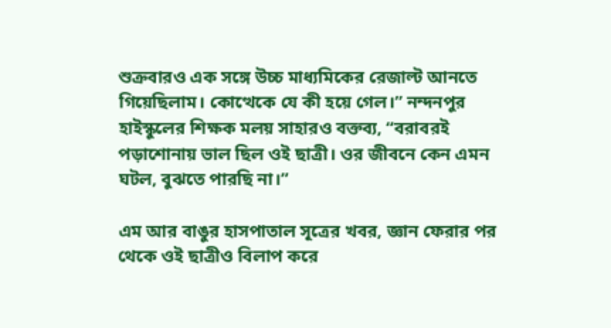শুক্রবারও এক সঙ্গে উচ্চ মাধ্যমিকের রেজাল্ট আনতে গিয়েছিলাম। কোত্থেকে যে কী হয়ে গেল।” নন্দনপুর হাইস্কুলের শিক্ষক মলয় সাহারও বক্তব্য, “বরাবরই পড়াশোনায় ভাল ছিল ওই ছাত্রী। ওর জীবনে কেন এমন ঘটল, বুঝতে পারছি না।”

এম আর বাঙুর হাসপাতাল সূত্রের খবর, জ্ঞান ফেরার পর থেকে ওই ছাত্রীও বিলাপ করে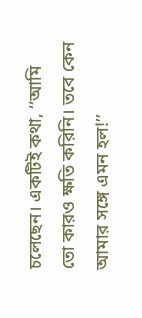চলেছেন। একটিই কথা, ‘‘আমি তো কারও ক্ষতি করিনি। তবে কেন আমার সঙ্গে এমন হল!’’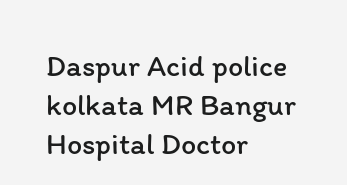Daspur Acid police kolkata MR Bangur Hospital Doctor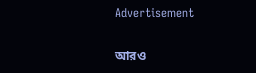Advertisement

আরও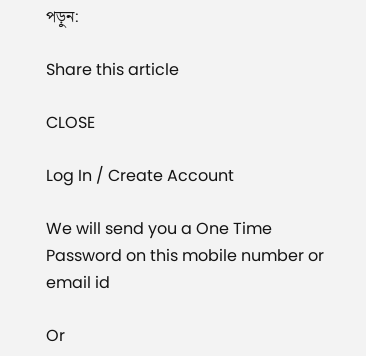পড়ুন:

Share this article

CLOSE

Log In / Create Account

We will send you a One Time Password on this mobile number or email id

Or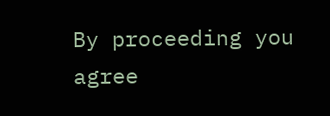By proceeding you agree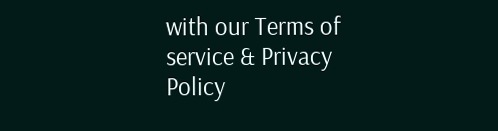with our Terms of service & Privacy Policy